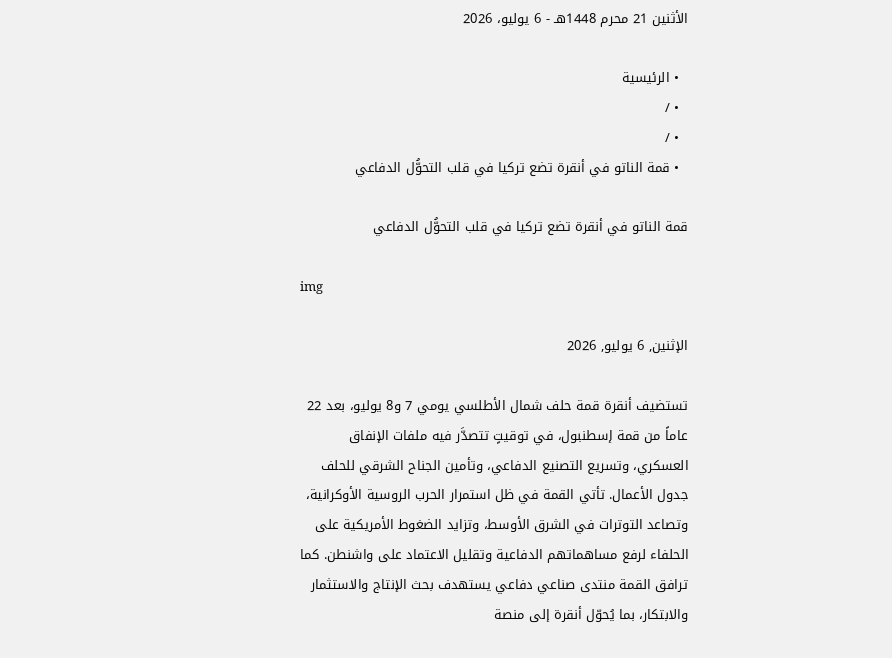الأثنين 21 محرم 1448هـ - 6 يوليو، 2026

  • الرئيسية
  • /
  • /
  • قمة الناتو في أنقرة تضع تركيا في قلب التحوُّل الدفاعي

قمة الناتو في أنقرة تضع تركيا في قلب التحوُّل الدفاعي

img

الإثنين, 6 يوليو, 2026

تستضيف أنقرة قمة حلف شمال الأطلسي يومي 7 و8 يوليو، بعد 22 عاماً من قمة إسطنبول، في توقيتٍ تتصدَّر فيه ملفات الإنفاق العسكري، وتسريع التصنيع الدفاعي، وتأمين الجناح الشرقي للحلف جدول الأعمال. تأتي القمة في ظل استمرار الحرب الروسية الأوكرانية، وتصاعد التوترات في الشرق الأوسط، وتزايد الضغوط الأمريكية على الحلفاء لرفع مساهماتهم الدفاعية وتقليل الاعتماد على واشنطن. كما ترافق القمة منتدى صناعي دفاعي يستهدف بحث الإنتاج والاستثمار والابتكار، بما يُحوّل أنقرة إلى منصة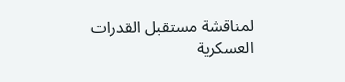لمناقشة مستقبل القدرات العسكرية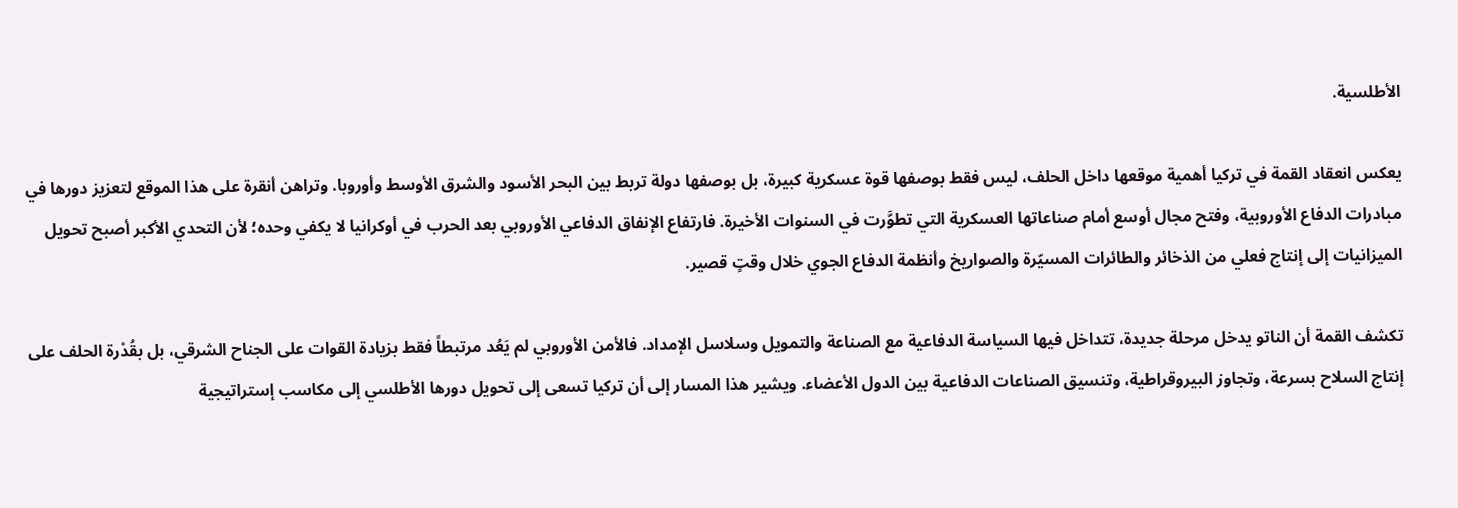الأطلسية.

يعكس انعقاد القمة في تركيا أهمية موقعها داخل الحلف، ليس فقط بوصفها قوة عسكرية كبيرة، بل بوصفها دولة تربط بين البحر الأسود والشرق الأوسط وأوروبا. وتراهن أنقرة على هذا الموقع لتعزيز دورها في مبادرات الدفاع الأوروبية، وفتح مجال أوسع أمام صناعاتها العسكرية التي تطوَّرت في السنوات الأخيرة. فارتفاع الإنفاق الدفاعي الأوروبي بعد الحرب في أوكرانيا لا يكفي وحده؛ لأن التحدي الأكبر أصبح تحويل الميزانيات إلى إنتاج فعلي من الذخائر والطائرات المسيّرة والصواريخ وأنظمة الدفاع الجوي خلال وقتٍ قصير.

تكشف القمة أن الناتو يدخل مرحلة جديدة، تتداخل فيها السياسة الدفاعية مع الصناعة والتمويل وسلاسل الإمداد. فالأمن الأوروبي لم يَعُد مرتبطاً فقط بزيادة القوات على الجناح الشرقي، بل بقُدْرة الحلف على إنتاج السلاح بسرعة، وتجاوز البيروقراطية، وتنسيق الصناعات الدفاعية بين الدول الأعضاء. ويشير هذا المسار إلى أن تركيا تسعى إلى تحويل دورها الأطلسي إلى مكاسب إستراتيجية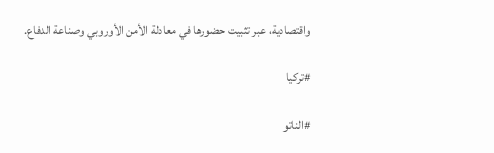واقتصادية، عبر تثبيت حضورها في معادلة الأمن الأوروبي وصناعة الدفاع.

#تركيا

#الناتو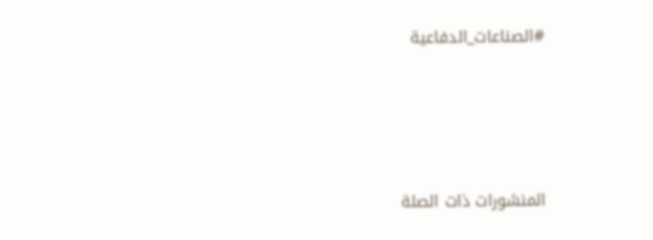#الصناعات_الدفاعية




المنشورات ذات الصلة